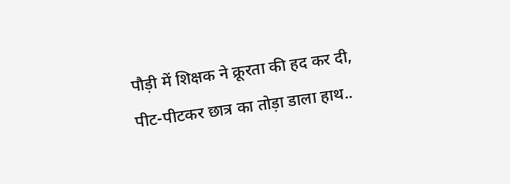पौड़ी में शिक्षक ने क्रूरता की हद कर दी, पीट-पीटकर छात्र का तोड़ा डाला हाथ..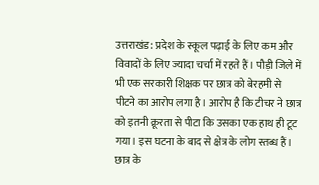उत्तराखंड: प्रदेश के स्कूल पढ़ाई के लिए कम और विवादों के लिए ज्यादा चर्चा में रहते हैं। पौड़ी जिले में भी एक सरकारी शिक्षक पर छात्र को बेरहमी से पीटने का आरोप लगा है। आरोप है कि टीचर ने छात्र को इतनी क्रूरता से पीटा कि उसका एक हाथ ही टूट गया। इस घटना के बाद से क्षेत्र के लोग स्तब्ध हैं। छात्र के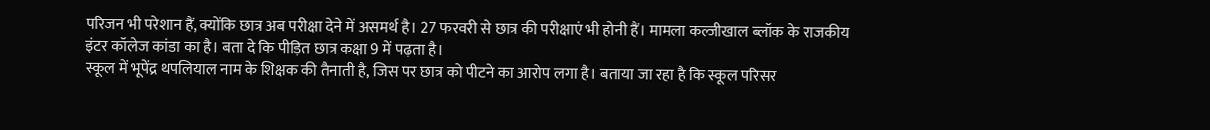परिजन भी परेशान हैं, क्योंकि छात्र अब परीक्षा देने में असमर्थ है। 27 फरवरी से छात्र की परीक्षाएं भी होनी हैं। मामला कल्जीखाल ब्लॉक के राजकीय इंटर कॉलेज कांडा का है। बता दे कि पीड़ित छात्र कक्षा 9 में पढ़ता है।
स्कूल में भूपेंद्र थपलियाल नाम के शिक्षक की तैनाती है, जिस पर छात्र को पीटने का आरोप लगा है। बताया जा रहा है कि स्कूल परिसर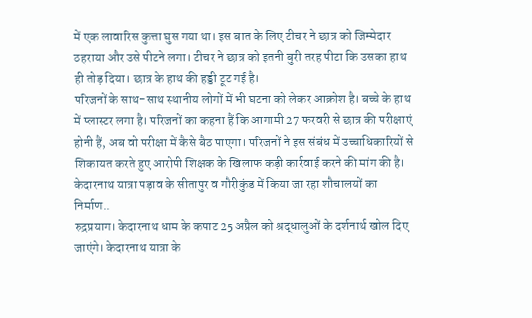में एक लावारिस कुत्ता घुस गया था। इस बात के लिए टीचर ने छात्र को जिम्मेदार ठहराया और उसे पीटने लगा। टीचर ने छात्र को इतनी बुरी तरह पीटा कि उसका हाथ ही तोड़ दिया। छात्र के हाथ की हड्डी टूट गई है।
परिजनों के साथ-साथ स्थानीय लोगों में भी घटना को लेकर आक्रोश है। बच्चे के हाथ में प्लास्टर लगा है। परिजनों का कहना हैं कि आगामी 27 फरवरी से छात्र की परीक्षाएं होनी हैं, अब वो परीक्षा में कैसे बैठ पाएगा। परिजनों ने इस संबंध में उच्चाधिकारियों से शिकायत करते हुए आरोपी शिक्षक के खिलाफ कड़ी कार्रवाई करने की मांग की है।
केदारनाथ यात्रा पड़ाव के सीतापुर व गौरीकुंड में किया जा रहा शौचालयों का निर्माण..
रुद्रप्रयाग। केदारनाथ धाम के कपाट 25 अप्रैल को श्रद्धालुओं के दर्शनार्थ खोल दिए जाएंगे। केदारनाथ यात्रा के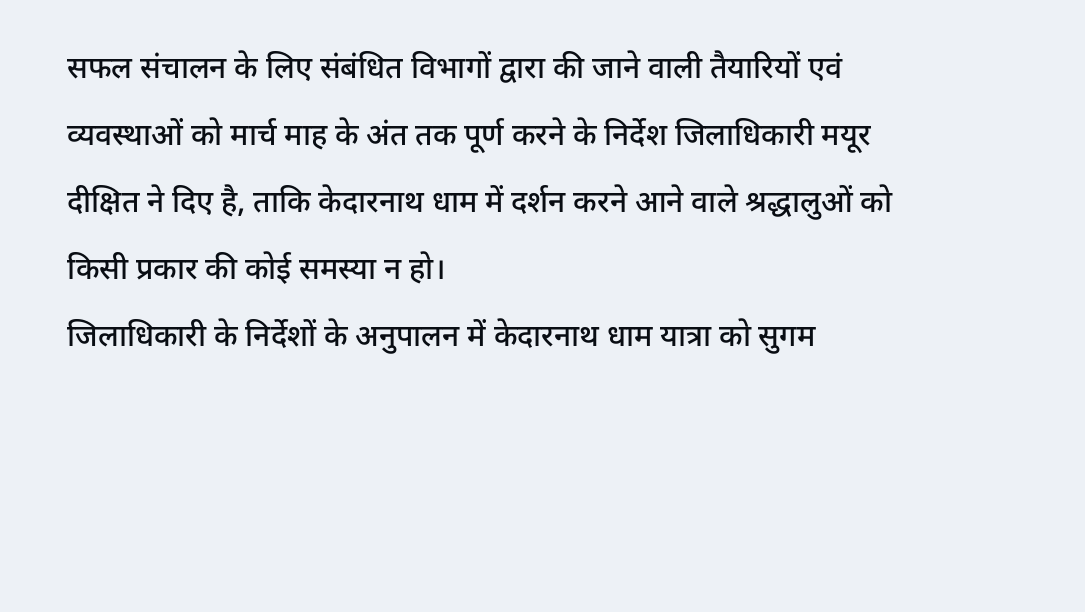सफल संचालन के लिए संबंधित विभागों द्वारा की जाने वाली तैयारियों एवं व्यवस्थाओं को मार्च माह के अंत तक पूर्ण करने के निर्देश जिलाधिकारी मयूर दीक्षित ने दिए है, ताकि केदारनाथ धाम में दर्शन करने आने वाले श्रद्धालुओं को किसी प्रकार की कोई समस्या न हो।
जिलाधिकारी के निर्देशों के अनुपालन में केदारनाथ धाम यात्रा को सुगम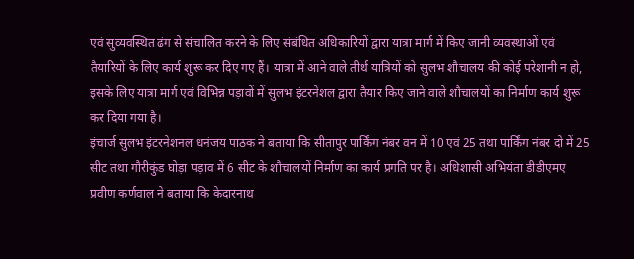एवं सुव्यवस्थित ढंग से संचालित करने के लिए संबंधित अधिकारियों द्वारा यात्रा मार्ग में किए जानी व्यवस्थाओं एवं तैयारियों के लिए कार्य शुरू कर दिए गए हैं। यात्रा में आने वाले तीर्थ यात्रियों को सुलभ शौचालय की कोई परेशानी न हो, इसके लिए यात्रा मार्ग एवं विभिन्न पड़ावों में सुलभ इंटरनेशल द्वारा तैयार किए जाने वाले शौचालयों का निर्माण कार्य शुरू कर दिया गया है।
इंचार्ज सुलभ इंटरनेशनल धनंजय पाठक ने बताया कि सीतापुर पार्किंग नंबर वन में 10 एवं 25 तथा पार्किंग नंबर दो में 25 सीट तथा गौरीकुंड घोड़ा पड़ाव में 6 सीट के शौचालयों निर्माण का कार्य प्रगति पर है। अधिशासी अभियंता डीडीएमए प्रवीण कर्णवाल ने बताया कि केदारनाथ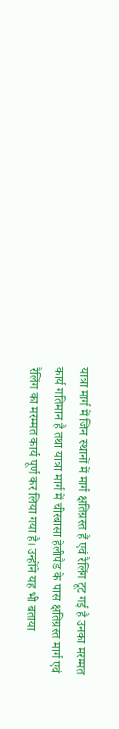यात्रा मार्ग में जिन स्थानों में मार्ग क्षतिग्रस्त हैं एवं रैलिंग टूट गई है उनका मरम्मत कार्य गतिमान है तथा यात्रा मार्ग में चीरबासा हेलीपैड के पास क्षतिग्रस्त मार्ग एवं रैलिंग का मरम्मत कार्य पूर्ण कर लिया गया है। उन्होंने यह भी बताया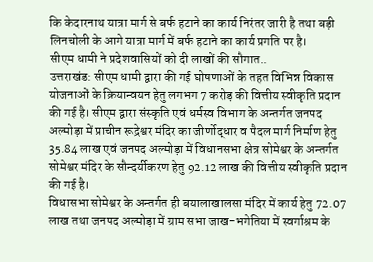कि केदारनाथ यात्रा मार्ग से बर्फ हटाने का कार्य निरंतर जारी है तथा बड़ी लिनचोली के आगे यात्रा मार्ग में बर्फ हटाने का कार्य प्रगति पर है।
सीएम धामी ने प्रदेशवासियों को दी लाखों की सौगात..
उत्तराखंड: सीएम धामी द्वारा की गई घोषणाओं के तहत विभिन्न विकास योजनाओं के क्रियान्वयन हेतु लगभग 7 करोड़ की वित्तीय स्वीकृति प्रदान की गई है। सीएम द्वारा संस्कृति एवं धर्मस्व विभाग के अन्तर्गत जनपद अल्मोड़ा में प्राचीन रूद्रेश्वर मंदिर का जीर्णोद्धार व पैदल मार्ग निर्माण हेतु 35.84 लाख एवं जनपद अल्मोड़ा में विधानसभा क्षेत्र सोमेश्वर के अन्तर्गत सोमेश्वर मंदिर के सौन्दर्यीकरण हेतु 92.12 लाख की वित्तीय स्वीकृति प्रदान की गई है।
विधासभा सोमेश्वर के अन्तर्गत ही बयालाखालसा मंदिर में कार्य हेतु 72.07 लाख तथा जनपद अल्मोड़ा में ग्राम सभा जाख-भगेतिया में स्वर्गाश्रम के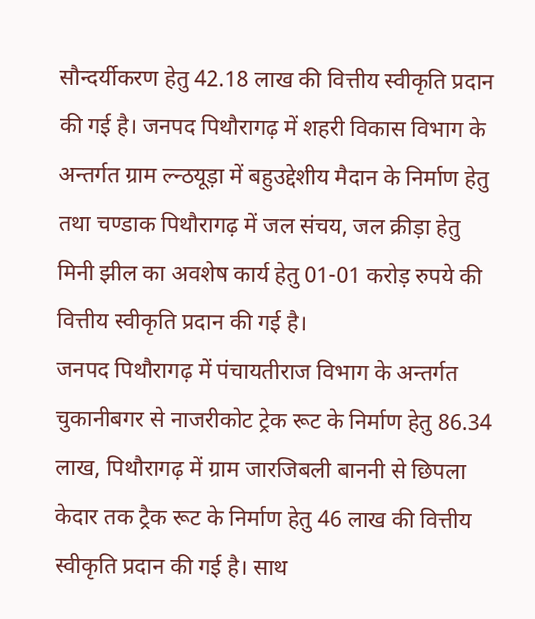सौन्दर्यीकरण हेतु 42.18 लाख की वित्तीय स्वीकृति प्रदान की गई है। जनपद पिथौरागढ़ में शहरी विकास विभाग के अन्तर्गत ग्राम ल्न्ठयूड़ा में बहुउद्देशीय मैदान के निर्माण हेतु तथा चण्डाक पिथौरागढ़ में जल संचय, जल क्रीड़ा हेतु मिनी झील का अवशेष कार्य हेतु 01-01 करोड़ रुपये की वित्तीय स्वीकृति प्रदान की गई है।
जनपद पिथौरागढ़ में पंचायतीराज विभाग के अन्तर्गत चुकानीबगर से नाजरीकोट ट्रेक रूट के निर्माण हेतु 86.34 लाख, पिथौरागढ़ में ग्राम जारजिबली बाननी से छिपला केदार तक ट्रैक रूट के निर्माण हेतु 46 लाख की वित्तीय स्वीकृति प्रदान की गई है। साथ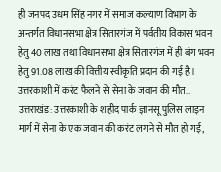ही जनपद उधम सिंह नगर में समाज कल्याण विभाग के अन्तर्गत विधानसभा क्षेत्र सितारगंज में पर्वतीय विकास भवन हेतु 40 लाख तथा विधानसभा क्षेत्र सितारगंज में ही बंग भवन हेतु 91.08 लाख की वित्तीय स्वीकृति प्रदान की गई है।
उत्तरकाशी में करंट फैलने से सेना के जवान की मौत..
उत्तराखंड: उत्तरकाशी के शहीद पार्क ज्ञानसू पुलिस लाइन मार्ग में सेना के एक जवान की करंट लगने से मौत हो गई,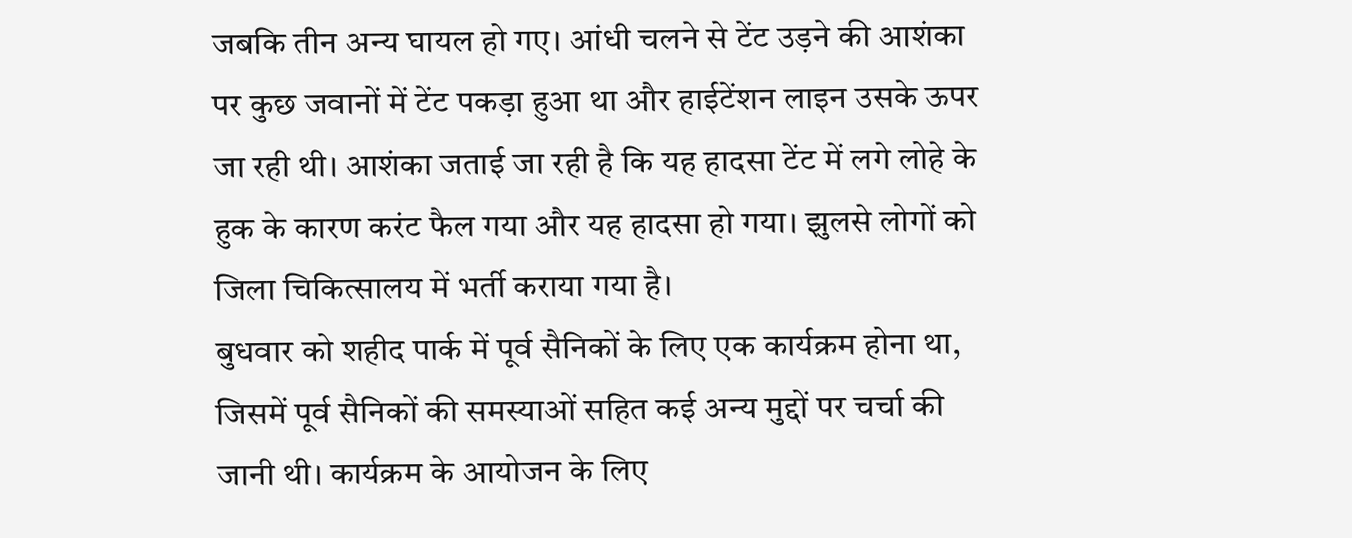जबकि तीन अन्य घायल हो गए। आंधी चलने से टेंट उड़ने की आशंका पर कुछ जवानों में टेंट पकड़ा हुआ था और हाईटेंशन लाइन उसके ऊपर जा रही थी। आशंका जताई जा रही है कि यह हादसा टेंट में लगे लोहे के हुक के कारण करंट फैल गया और यह हादसा हो गया। झुलसे लोगों को जिला चिकित्सालय में भर्ती कराया गया है।
बुधवार को शहीद पार्क में पूर्व सैनिकों के लिए एक कार्यक्रम होना था, जिसमें पूर्व सैनिकों की समस्याओं सहित कई अन्य मुद्दों पर चर्चा की जानी थी। कार्यक्रम के आयोजन के लिए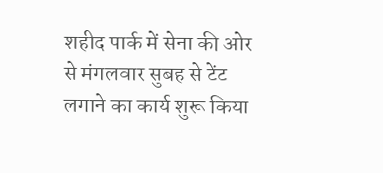शहीद पार्क में सेना की ओर से मंगलवार सुबह से टेंट लगाने का कार्य शुरू किया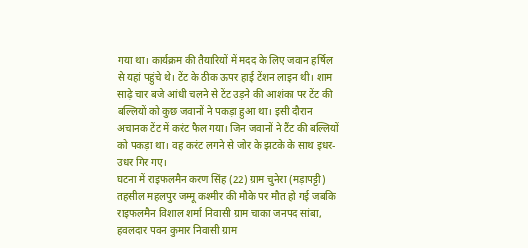गया था। कार्यक्रम की तैयारियों में मदद के लिए जवान हर्षिल से यहां पहुंचे थे। टेंट के ठीक ऊपर हाई टेंशन लाइन थी। शाम साढ़े चार बजे आंधी चलने से टेंट उड़ने की आशंका पर टेंट की बल्लियों को कुछ जवानों ने पकड़ा हुआ था। इसी दौरान अचानक टेंट में करंट फैल गया। जिन जवानों ने टैंट की बल्लियों को पकड़ा था। वह करंट लगने से जोर के झटके के साथ इधर-उधर गिर गए।
घटना में राइफलमैन करण सिंह (22) ग्राम चुनेरा (मड़ापट्टी) तहसील महलपुर जम्मू कश्मीर की मौके पर मौत हो गई जबकि राइफलमैन विशाल शर्मा निवासी ग्राम चाका जनपद सांबा, हवलदार पवन कुमार निवासी ग्राम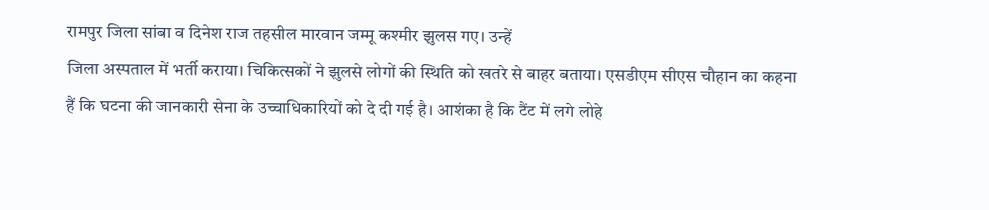रामपुर जिला सांबा व दिनेश राज तहसील मारवान जम्मू कश्मीर झुलस गए। उन्हें
जिला अस्पताल में भर्ती कराया। चिकित्सकों ने झुलसे लोगों की स्थिति को खतरे से बाहर बताया। एसडीएम सीएस चौहान का कहना हैं कि घटना की जानकारी सेना के उच्चाधिकारियों को दे दी गई है। आशंका है कि टैंट में लगे लोहे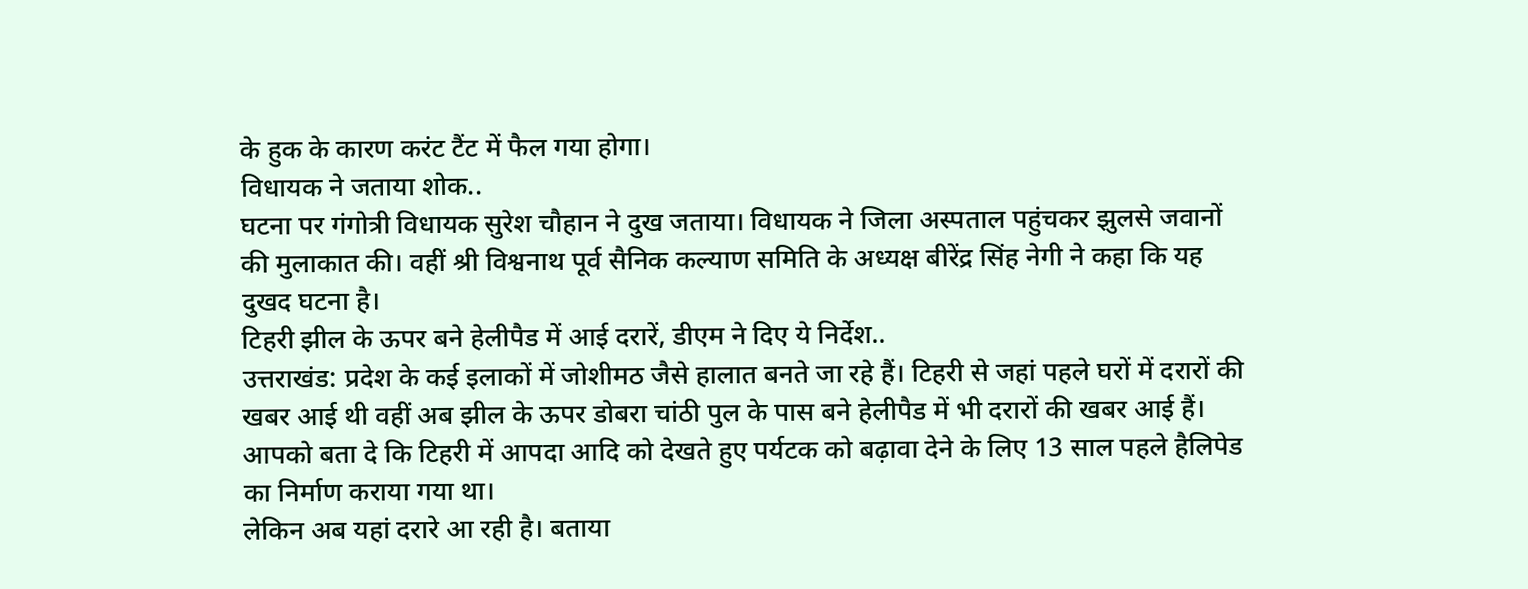के हुक के कारण करंट टैंट में फैल गया होगा।
विधायक ने जताया शोक..
घटना पर गंगोत्री विधायक सुरेश चौहान ने दुख जताया। विधायक ने जिला अस्पताल पहुंचकर झुलसे जवानों की मुलाकात की। वहीं श्री विश्वनाथ पूर्व सैनिक कल्याण समिति के अध्यक्ष बीरेंद्र सिंह नेगी ने कहा कि यह दुखद घटना है।
टिहरी झील के ऊपर बने हेलीपैड में आई दरारें, डीएम ने दिए ये निर्देश..
उत्तराखंड: प्रदेश के कई इलाकों में जोशीमठ जैसे हालात बनते जा रहे हैं। टिहरी से जहां पहले घरों में दरारों की खबर आई थी वहीं अब झील के ऊपर डोबरा चांठी पुल के पास बने हेलीपैड में भी दरारों की खबर आई हैं। आपको बता दे कि टिहरी में आपदा आदि को देखते हुए पर्यटक को बढ़ावा देने के लिए 13 साल पहले हैलिपेड का निर्माण कराया गया था।
लेकिन अब यहां दरारे आ रही है। बताया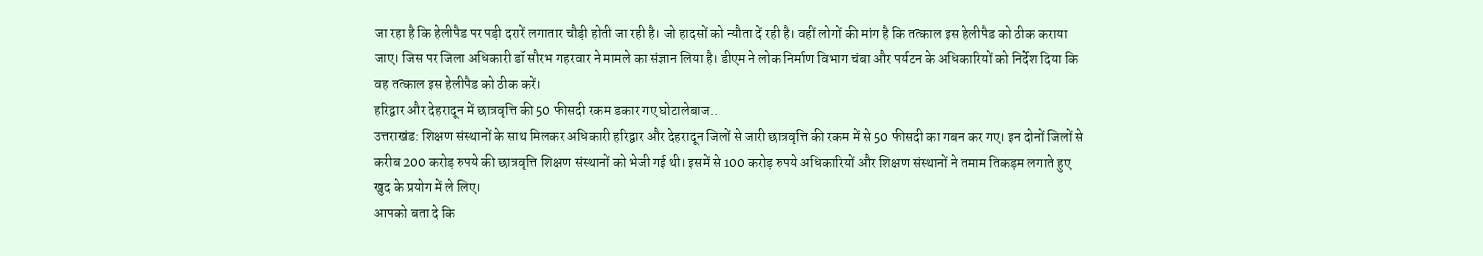जा रहा है कि हेलीपैड पर पड़ी दरारें लगातार चौड़ी होती जा रही है। जो हादसों को न्यौता दें रही है। वहीं लोगों की मांग है कि तत्काल इस हेलीपैड को ठीक कराया जाए। जिस पर जिला अधिकारी डॉ सौरभ गहरवार ने मामले का संज्ञान लिया है। डीएम ने लोक निर्माण विभाग चंबा और पर्यटन के अधिकारियों को निर्देश दिया कि वह तत्काल इस हेलीपैड को ठीक करें।
हरिद्वार और देहरादून में छात्रवृत्ति की 50 फीसदी रकम डकार गए घोटालेबाज..
उत्तराखंड: शिक्षण संस्थानों के साथ मिलकर अधिकारी हरिद्वार और देहरादून जिलों से जारी छात्रवृत्ति की रकम में से 50 फीसदी का गबन कर गए। इन दोनों जिलों से करीब 200 करोड़ रुपये की छात्रवृत्ति शिक्षण संस्थानों को भेजी गई थी। इसमें से 100 करोड़ रुपये अधिकारियों और शिक्षण संस्थानों ने तमाम तिकड़म लगाते हुए खुद के प्रयोग में ले लिए।
आपको बता दे कि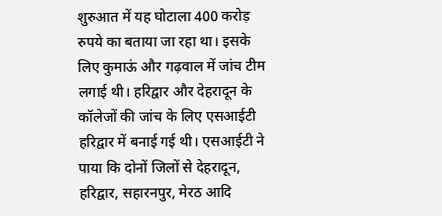शुरुआत में यह घोटाला 400 करोड़ रुपये का बताया जा रहा था। इसके लिए कुमाऊं और गढ़वाल में जांच टीम लगाई थी। हरिद्वार और देहरादून के कॉलेजों की जांच के लिए एसआईटी हरिद्वार में बनाई गई थी। एसआईटी ने पाया कि दोनों जिलों से देहरादून, हरिद्वार, सहारनपुर, मेरठ आदि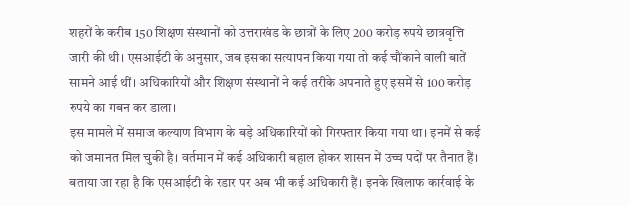शहरों के करीब 150 शिक्षण संस्थानों को उत्तराखंड के छात्रों के लिए 200 करोड़ रुपये छात्रवृत्ति जारी की थी। एसआईटी के अनुसार, जब इसका सत्यापन किया गया तो कई चौंकाने वाली बातें सामने आई थीं। अधिकारियों और शिक्षण संस्थानों ने कई तरीके अपनाते हुए इसमें से 100 करोड़ रुपये का गबन कर डाला।
इस मामले में समाज कल्याण विभाग के बड़े अधिकारियों को गिरफ्तार किया गया था। इनमें से कई को जमानत मिल चुकी है। वर्तमान में कई अधिकारी बहाल होकर शासन में उच्च पदों पर तैनात हैं। बताया जा रहा है कि एसआईटी के रडार पर अब भी कई अधिकारी हैं। इनके खिलाफ कार्रवाई के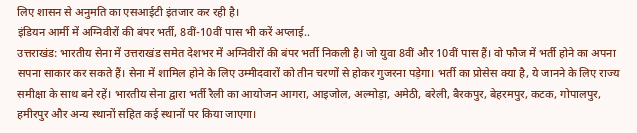लिए शासन से अनुमति का एसआईटी इंतजार कर रही है।
इंडियन आर्मी में अग्निवीरों की बंपर भर्ती, 8वीं-10वीं पास भी करें अप्लाई..
उत्तराखंड: भारतीय सेना में उत्तराखंड समेत देशभर में अग्निवीरों की बंपर भर्ती निकली है। जो युवा 8वीं और 10वीं पास हैं। वो फौज में भर्ती होने का अपना सपना साकार कर सकते हैं। सेना में शामिल होने के लिए उम्मीदवारों को तीन चरणों से होकर गुजरना पड़ेगा। भर्ती का प्रोसेस क्या है, ये जानने के लिए राज्य समीक्षा के साथ बने रहें। भारतीय सेना द्वारा भर्ती रैली का आयोजन आगरा, आइजोल, अल्मोड़ा, अमेठी, बरेली, बैरकपुर, बेहरमपुर, कटक, गोपालपुर, हमीरपुर और अन्य स्थानों सहित कई स्थानों पर किया जाएगा।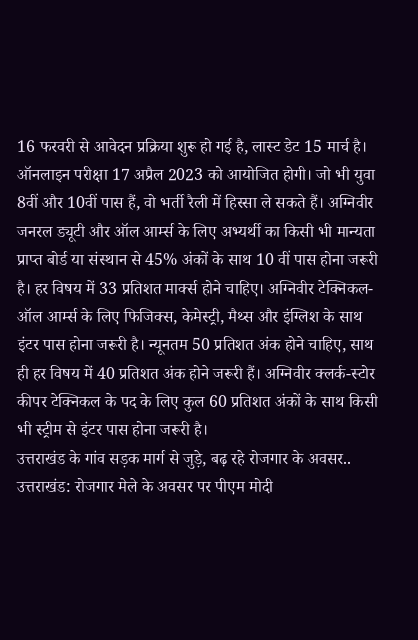16 फरवरी से आवेदन प्रक्रिया शुरू हो गई है, लास्ट डेट 15 मार्च है। ऑनलाइन परीक्षा 17 अप्रैल 2023 को आयोजित होगी। जो भी युवा 8वीं और 10वीं पास हैं, वो भर्ती रैली में हिस्सा ले सकते हैं। अग्निवीर जनरल ड्यूटी और ऑल आर्म्स के लिए अभ्यर्थी का किसी भी मान्यता प्राप्त बोर्ड या संस्थान से 45% अंकों के साथ 10 वीं पास होना जरूरी है। हर विषय में 33 प्रतिशत मार्क्स होने चाहिए। अग्निवीर टेक्निकल-ऑल आर्म्स के लिए फिजिक्स, केमेस्ट्री, मैथ्स और इंग्लिश के साथ इंटर पास होना जरूरी है। न्यूनतम 50 प्रतिशत अंक होने चाहिए, साथ ही हर विषय में 40 प्रतिशत अंक होने जरूरी हैं। अग्निवीर क्लर्क-स्टोर कीपर टेक्निकल के पद के लिए कुल 60 प्रतिशत अंकों के साथ किसी भी स्ट्रीम से इंटर पास होना जरूरी है।
उत्तराखंड के गांव सड़क मार्ग से जुड़े, बढ़ रहे रोजगार के अवसर..
उत्तराखंड: रोजगार मेले के अवसर पर पीएम मोदी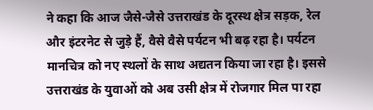ने कहा कि आज जैसे-जैसे उत्तराखंड के दूरस्थ क्षेत्र सड़क, रेल और इंटरनेट से जुड़े हैं, वैसे वैसे पर्यटन भी बढ़ रहा है। पर्यटन मानचित्र को नए स्थलों के साथ अद्यतन किया जा रहा है। इससे उत्तराखंड के युवाओं को अब उसी क्षेत्र में रोजगार मिल पा रहा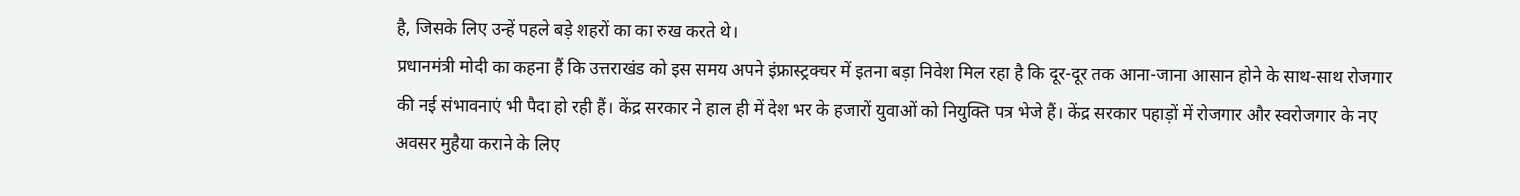है, जिसके लिए उन्हें पहले बड़े शहरों का का रुख करते थे।
प्रधानमंत्री मोदी का कहना हैं कि उत्तराखंड को इस समय अपने इंफ्रास्ट्रक्चर में इतना बड़ा निवेश मिल रहा है कि दूर-दूर तक आना-जाना आसान होने के साथ-साथ रोजगार की नई संभावनाएं भी पैदा हो रही हैं। केंद्र सरकार ने हाल ही में देश भर के हजारों युवाओं को नियुक्ति पत्र भेजे हैं। केंद्र सरकार पहाड़ों में रोजगार और स्वरोजगार के नए अवसर मुहैया कराने के लिए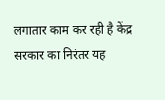लगातार काम कर रही है केंद्र सरकार का निरंतर यह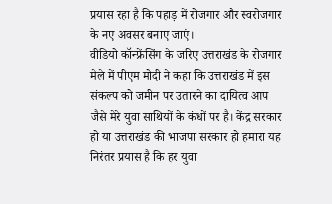प्रयास रहा है कि पहाड़ में रोजगार और स्वरोजगार के नए अवसर बनाए जाएं।
वीडियो कॉन्फ्रेंसिंग के जरिए उत्तराखंड के रोजगार मेले में पीएम मोदी ने कहा कि उत्तराखंड में इस संकल्प को जमीन पर उतारने का दायित्व आप जैसे मेरे युवा साथियों के कंधों पर है। केंद्र सरकार हो या उत्तराखंड की भाजपा सरकार हो हमारा यह निरंतर प्रयास है कि हर युवा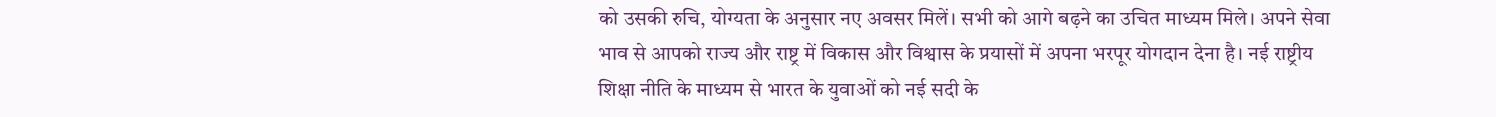को उसकी रुचि, योग्यता के अनुसार नए अवसर मिलें। सभी को आगे बढ़ने का उचित माध्यम मिले। अपने सेवा भाव से आपको राज्य और राष्ट्र में विकास और विश्वास के प्रयासों में अपना भरपूर योगदान देना है। नई राष्ट्रीय शिक्षा नीति के माध्यम से भारत के युवाओं को नई सदी के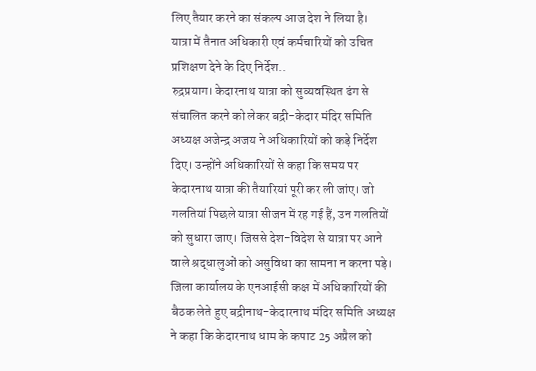लिए तैयार करने का संकल्प आज देश ने लिया है।
यात्रा में तैनात अधिकारी एवं कर्मचारियों को उचित प्रशिक्षण देने के दिए निर्देश..
रुद्रप्रयाग। केदारनाथ यात्रा को सुव्यवस्थित ढंग से संचालित करने को लेकर बद्री-केदार मंदिर समिति अध्यक्ष अजेन्द्र अजय ने अधिकारियों को कड़े निर्देश दिए। उन्होंने अधिकारियों से कहा कि समय पर केदारनाथ यात्रा की तैयारियां पूरी कर ली जांए। जो गलतियां पिछले यात्रा सीजन में रह गई हैं, उन गलतियों को सुधारा जाए। जिससे देश-विदेश से यात्रा पर आने वाले श्रद्धालुओं को असुविधा का सामना न करना पड़े।
जिला कार्यालय के एनआईसी कक्ष में अधिकारियों की बैठक लेते हुए बद्रीनाथ-केदारनाथ मंदिर समिति अध्यक्ष ने कहा कि केदारनाथ धाम के कपाट 25 अप्रैल को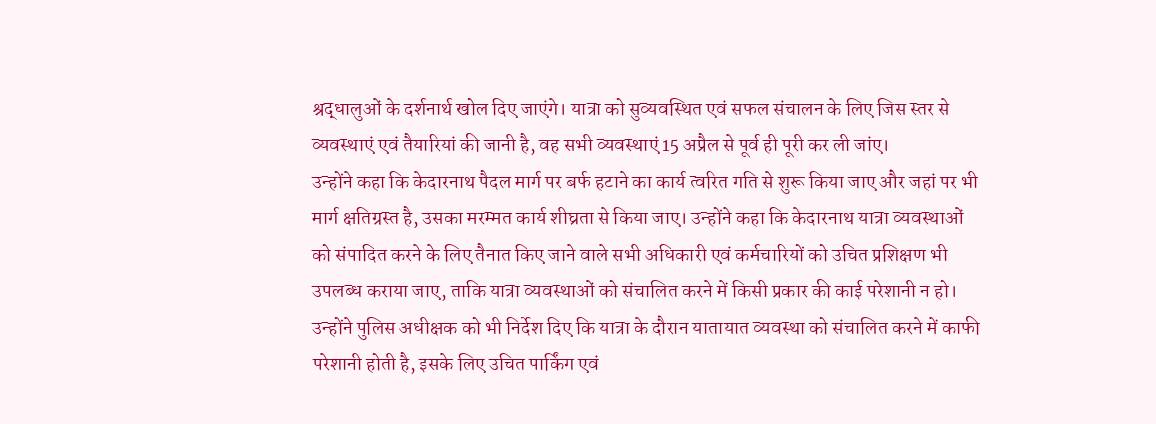श्रद्धालुओं के दर्शनार्थ खोल दिए जाएंगे। यात्रा को सुव्यवस्थित एवं सफल संचालन के लिए जिस स्तर से व्यवस्थाएं एवं तैयारियां की जानी है, वह सभी व्यवस्थाएं 15 अप्रैल से पूर्व ही पूरी कर ली जांए।
उन्होंने कहा कि केदारनाथ पैदल मार्ग पर बर्फ हटाने का कार्य त्वरित गति से शुरू किया जाए और जहां पर भी मार्ग क्षतिग्रस्त है, उसका मरम्मत कार्य शीघ्रता से किया जाए। उन्होंने कहा कि केदारनाथ यात्रा व्यवस्थाओं को संपादित करने के लिए तैनात किए जाने वाले सभी अधिकारी एवं कर्मचारियों को उचित प्रशिक्षण भी उपलब्ध कराया जाए, ताकि यात्रा व्यवस्थाओं को संचालित करने में किसी प्रकार की काई परेशानी न हो। उन्होंने पुलिस अधीक्षक को भी निर्देश दिए कि यात्रा के दौरान यातायात व्यवस्था को संचालित करने में काफी परेशानी होती है, इसके लिए उचित पार्किंग एवं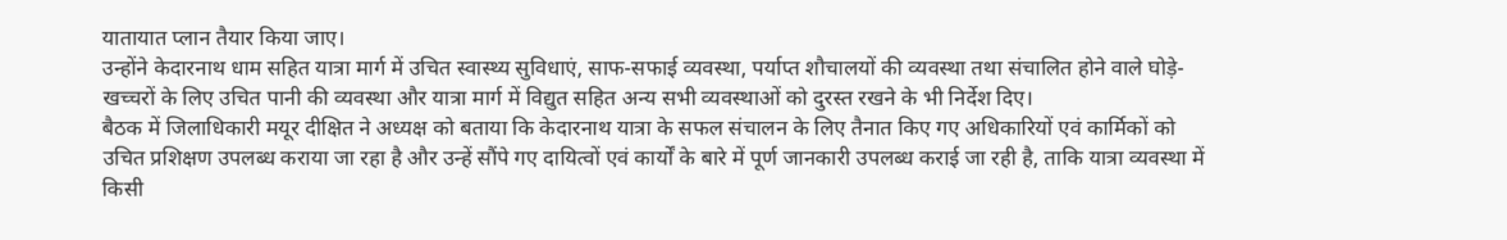यातायात प्लान तैयार किया जाए।
उन्होंने केदारनाथ धाम सहित यात्रा मार्ग में उचित स्वास्थ्य सुविधाएं, साफ-सफाई व्यवस्था, पर्याप्त शौचालयों की व्यवस्था तथा संचालित होने वाले घोड़े-खच्चरों के लिए उचित पानी की व्यवस्था और यात्रा मार्ग में विद्युत सहित अन्य सभी व्यवस्थाओं को दुरस्त रखने के भी निर्देश दिए।
बैठक में जिलाधिकारी मयूर दीक्षित ने अध्यक्ष को बताया कि केदारनाथ यात्रा के सफल संचालन के लिए तैनात किए गए अधिकारियों एवं कार्मिकों को उचित प्रशिक्षण उपलब्ध कराया जा रहा है और उन्हें सौंपे गए दायित्वों एवं कार्यों के बारे में पूर्ण जानकारी उपलब्ध कराई जा रही है, ताकि यात्रा व्यवस्था में किसी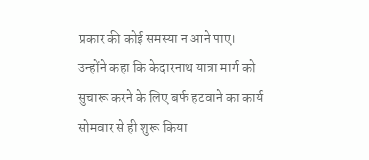प्रकार की कोई समस्या न आने पाए।
उन्होंने कहा कि केदारनाथ यात्रा मार्ग को सुचारू करने के लिए बर्फ हटवाने का कार्य सोमवार से ही शुरू किया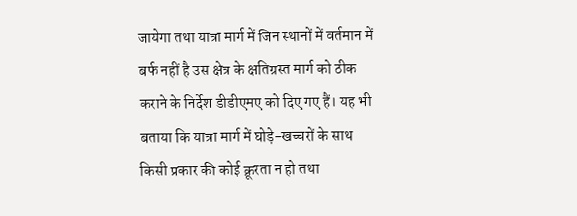जायेगा तथा यात्रा मार्ग में जिन स्थानों में वर्तमान में बर्फ नहीं है उस क्षेत्र के क्षतिग्रस्त मार्ग को ठीक कराने के निर्देश डीडीएमए को दिए गए हैं। यह भी बताया कि यात्रा मार्ग में घोड़े-खच्चरों के साथ किसी प्रकार की कोई क्रूरता न हो तथा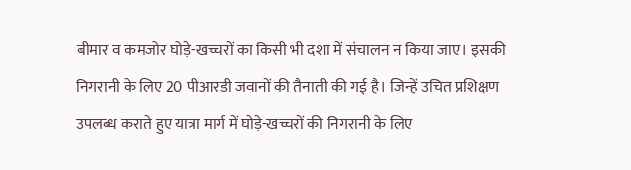बीमार व कमजोर घोड़े-खच्चरों का किसी भी दशा में संचालन न किया जाए। इसकी निगरानी के लिए 20 पीआरडी जवानों की तैनाती की गई है। जिन्हें उचित प्रशिक्षण उपलब्ध कराते हुए यात्रा मार्ग में घोड़े-खच्चरों की निगरानी के लिए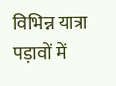विभिन्न यात्रा पड़ावों में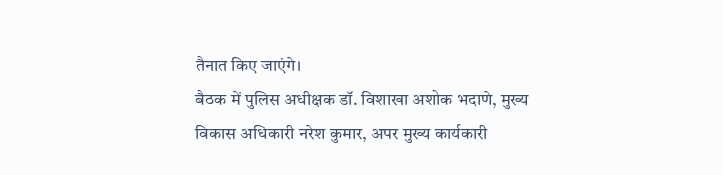तैनात किए जाएंगे।
बैठक में पुलिस अधीक्षक डॉ. विशाखा अशोक भदाणे, मुख्य विकास अधिकारी नरेश कुमार, अपर मुख्य कार्यकारी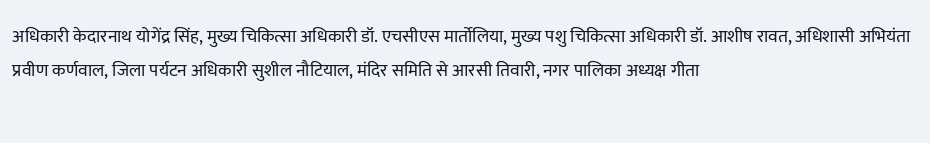अधिकारी केदारनाथ योगेंद्र सिंह, मुख्य चिकित्सा अधिकारी डॉ. एचसीएस मार्तोलिया, मुख्य पशु चिकित्सा अधिकारी डॉ. आशीष रावत, अधिशासी अभियंता प्रवीण कर्णवाल, जिला पर्यटन अधिकारी सुशील नौटियाल, मंदिर समिति से आरसी तिवारी, नगर पालिका अध्यक्ष गीता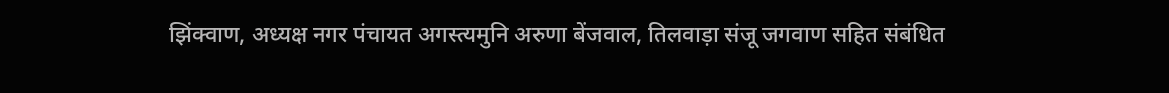झिंक्वाण, अध्यक्ष नगर पंचायत अगस्त्यमुनि अरुणा बेंजवाल, तिलवाड़ा संजू जगवाण सहित संबंधित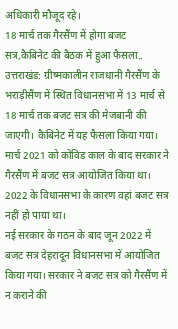अधिकारी मौजूद रहे।
18 मार्च तक गैरसैंण में होगा बजट सत्र,कैबिनेट की बैठक में हुआ फैसला..
उत्तराखंड: ग्रीष्मकालीन राजधानी गैरसैंण के भराड़ीसैंण में स्थित विधानसभा में 13 मार्च से 18 मार्च तक बजट सत्र की मेजबानी की जाएगी। कैबिनेट में यह फैसला किया गया। मार्च 2021 को कोविड काल के बाद सरकार ने गैरसैंण में बजट सत्र आयोजित किया था। 2022 के विधानसभा के कारण वहां बजट सत्र नहीं हो पाया था।
नई सरकार के गठन के बाद जून 2022 में बजट सत्र देहरादून विधानसभा में आयोजित किया गया। सरकार ने बजट सत्र को गैरसैंण में न कराने की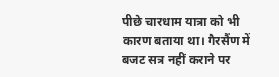पीछे चारधाम यात्रा को भी कारण बताया था। गैरसैंण में बजट सत्र नहीं कराने पर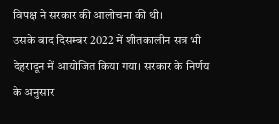विपक्ष ने सरकार की आलोचना की थी।
उसके बाद दिसम्बर 2022 में शीतकालीन सत्र भी देहरादून में आयोजित किया गया। सरकार के निर्णय के अनुसार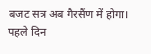बजट सत्र अब गैरसैंण में होगा। पहले दिन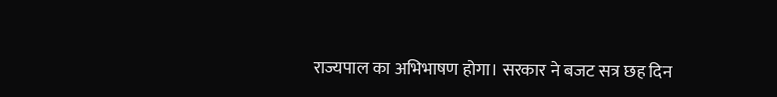राज्यपाल का अभिभाषण होगा। सरकार ने बजट सत्र छह दिन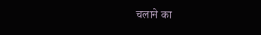चलाने का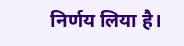निर्णय लिया है।